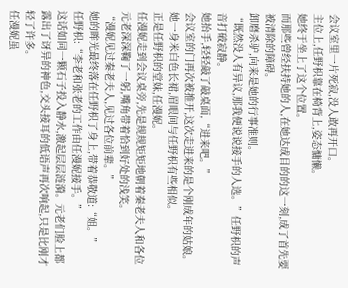会议室里一片死寂,没人敢再开口。
主位上,任野枳靠在椅背上,姿态慵懒。
她终于坐上了这个位置。
而那些曾经扶持她的人,在她达成目的的这一刻,成了首先要被清除的障碍。
卸磨杀驴,向来是她的行事准则。
“既然没人有异议,那我便说说接手的人选。”任野枳的声音打破寂静。
她抬手,轻轻敲了敲桌面,“进来吧。”
会议室的门再次被推开,这次走进来的是个刚成年的姑娘。她一身米白色长裙,眉眼间与任野枳有些相似。
正是任野枳的堂妹,任漫妮。
任漫妮走到会议桌旁,先是规规矩矩地朝着秦老夫人和各位元老深深鞠了一躬,嘴角带着恰到好处的浅笑。
“漫妮见过秦老夫人,见过各位前辈。”
她的眸光最终落在任野枳了身上,带着恭敬道:“姐。”
任野枳:“李老和张老的工作由任漫妮接手。”
这话如同一颗石子投入静水,激起层层涟漪。元老们脸上都露出了讶异的神色,交头接耳的低语声再次响起,只是比刚才轻了许多。
任漫妮虽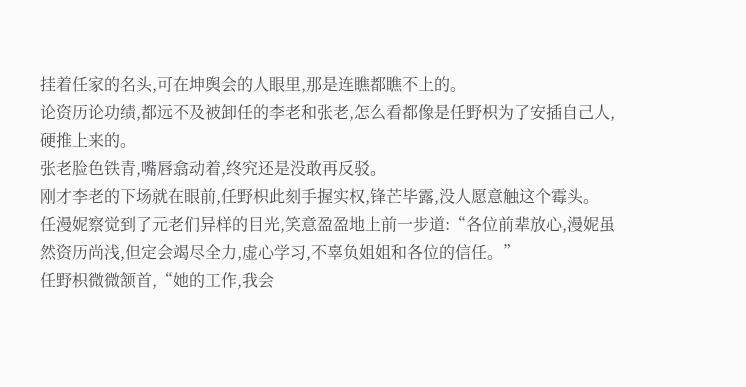挂着任家的名头,可在坤舆会的人眼里,那是连瞧都瞧不上的。
论资历论功绩,都远不及被卸任的李老和张老,怎么看都像是任野枳为了安插自己人,硬推上来的。
张老脸色铁青,嘴唇翕动着,终究还是没敢再反驳。
刚才李老的下场就在眼前,任野枳此刻手握实权,锋芒毕露,没人愿意触这个霉头。
任漫妮察觉到了元老们异样的目光,笑意盈盈地上前一步道:“各位前辈放心,漫妮虽然资历尚浅,但定会竭尽全力,虚心学习,不辜负姐姐和各位的信任。”
任野枳微微颔首,“她的工作,我会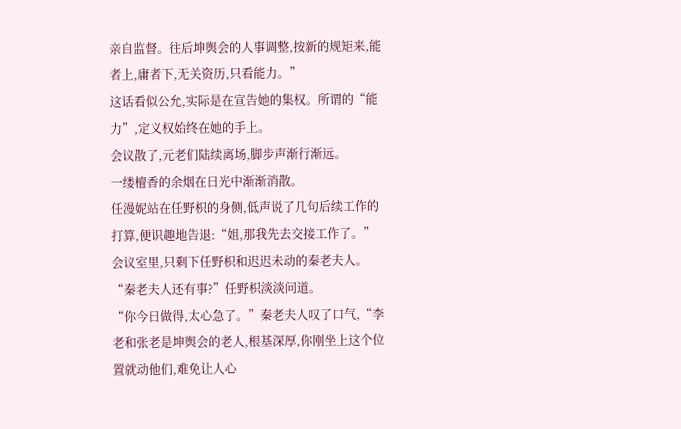亲自监督。往后坤舆会的人事调整,按新的规矩来,能者上,庸者下,无关资历,只看能力。”
这话看似公允,实际是在宣告她的集权。所谓的“能力”,定义权始终在她的手上。
会议散了,元老们陆续离场,脚步声渐行渐远。
一缕檀香的余烟在日光中渐渐消散。
任漫妮站在任野枳的身侧,低声说了几句后续工作的打算,便识趣地告退:“姐,那我先去交接工作了。”
会议室里,只剩下任野枳和迟迟未动的秦老夫人。
“秦老夫人还有事?”任野枳淡淡问道。
“你今日做得,太心急了。”秦老夫人叹了口气,“李老和张老是坤舆会的老人,根基深厚,你刚坐上这个位置就动他们,难免让人心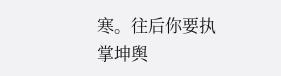寒。往后你要执掌坤舆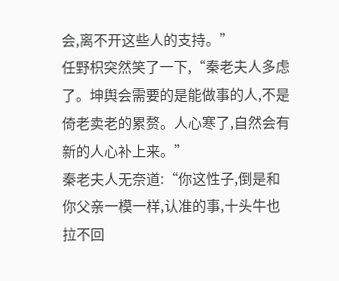会,离不开这些人的支持。”
任野枳突然笑了一下,“秦老夫人多虑了。坤舆会需要的是能做事的人,不是倚老卖老的累赘。人心寒了,自然会有新的人心补上来。”
秦老夫人无奈道:“你这性子,倒是和你父亲一模一样,认准的事,十头牛也拉不回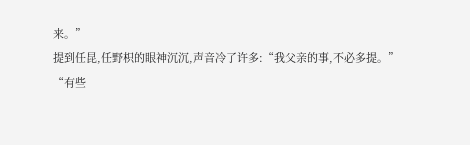来。”
提到任昆,任野枳的眼神沉沉,声音冷了许多:“我父亲的事,不必多提。”
“有些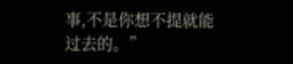事,不是你想不提就能过去的。”